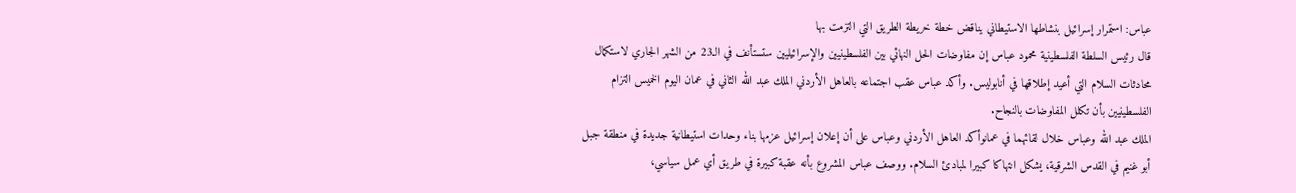عباس: استمرار إسرائيل بنشاطها الاستيطاني يناقض خطة خريطة الطريق التي التزمت بها
قال رئيس السلطة الفلسطينية محمود عباس إن مفاوضات الحل النهائي بين الفلسطينيين والإسرائيليين ستستأنف في الـ23 من الشهر الجاري لاستكمال محادثات السلام التي أعيد إطلاقها في أنابوليس. وأكد عباس عقب اجتماعه بالعاهل الأردني الملك عبد الله الثاني في عمان اليوم الخميس التزام الفلسطينيين بأن تكلل المفاوضات بالنجاح.
الملك عبد الله وعباس خلال لقائهما في عمانوأكد العاهل الأردني وعباس على أن إعلان إسرائيل عزمها بناء وحدات استيطانية جديدة في منطقة جبل أبو غنيم في القدس الشرقية، يشكل انتهاكا كبيرا لمبادئ السلام. ووصف عباس المشروع بأنه عقبة كبيرة في طريق أي عمل سياسي،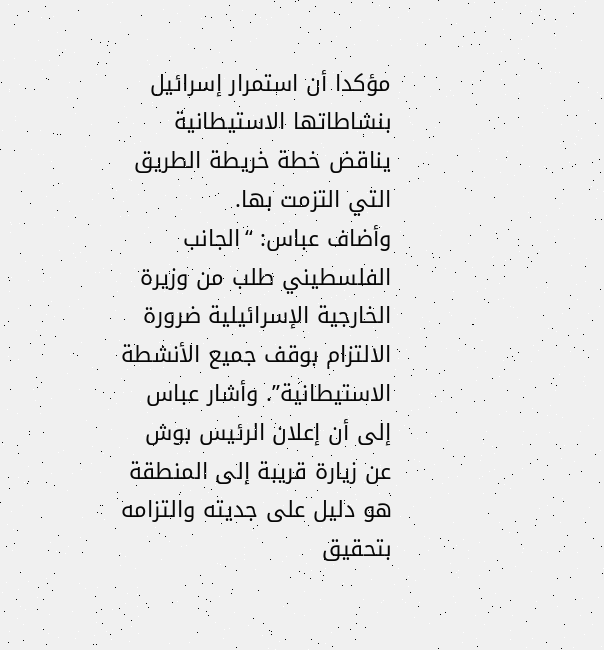مؤكدا أن استمرار إسرائيل بنشاطاتها الاستيطانية يناقض خطة خريطة الطريق التي التزمت بها.
وأضاف عباس: “الجانب الفلسطيني طلب من وزيرة الخارجية الإسرائيلية ضرورة الالتزام بوقف جميع الأنشطة الاستيطانية”. وأشار عباس إلى أن إعلان الرئيس بوش عن زيارة قريبة إلى المنطقة هو دليل على جديته والتزامه بتحقيق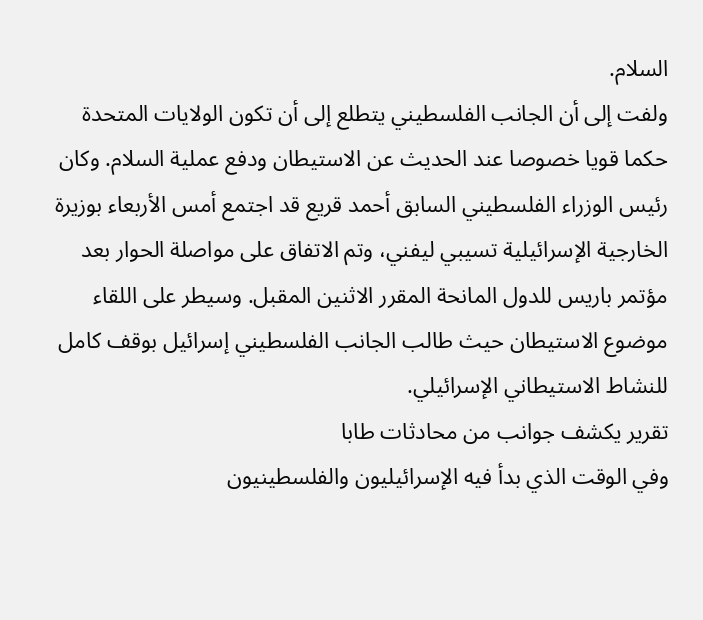السلام.
ولفت إلى أن الجانب الفلسطيني يتطلع إلى أن تكون الولايات المتحدة حكما قويا خصوصا عند الحديث عن الاستيطان ودفع عملية السلام. وكان رئيس الوزراء الفلسطيني السابق أحمد قريع قد اجتمع أمس الأربعاء بوزيرة الخارجية الإسرائيلية تسيبي ليفني، وتم الاتفاق على مواصلة الحوار بعد مؤتمر باريس للدول المانحة المقرر الاثنين المقبل. وسيطر على اللقاء موضوع الاستيطان حيث طالب الجانب الفلسطيني إسرائيل بوقف كامل للنشاط الاستيطاني الإسرائيلي.
تقرير يكشف جوانب من محادثات طابا
وفي الوقت الذي بدأ فيه الإسرائيليون والفلسطينيون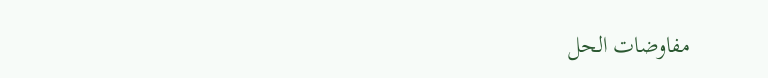مفاوضات الحل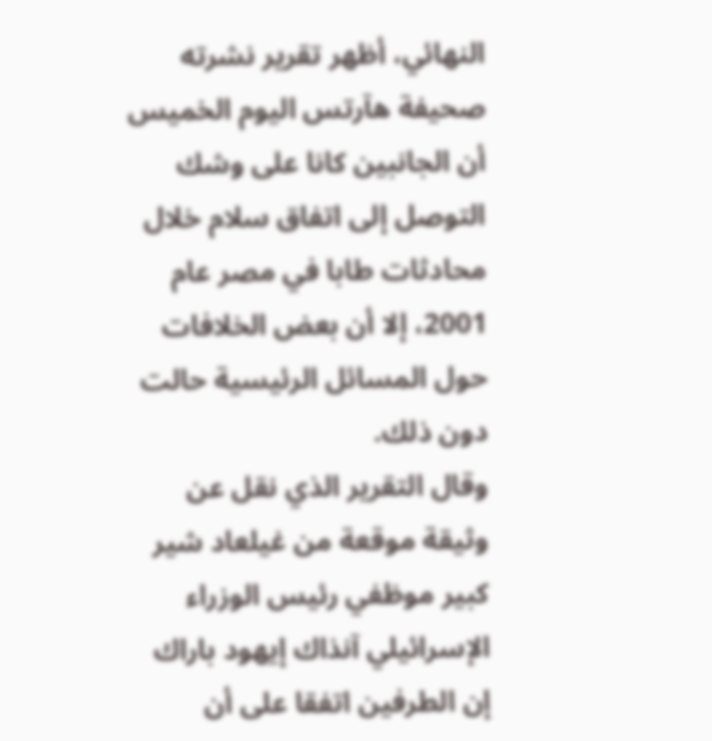النهائي، أظهر تقرير نشرته صحيفة هآرتس اليوم الخميس أن الجانبين كانا على وشك التوصل إلى اتفاق سلام خلال محادثات طابا في مصر عام 2001، إلا أن بعض الخلافات حول المسائل الرئيسية حالت دون ذلك.
وقال التقرير الذي نقل عن وثيقة موقعة من غيلعاد شير كبير موظفي رئيس الوزراء الإسرائيلي آنذاك إيهود باراك إن الطرفين اتفقا على أن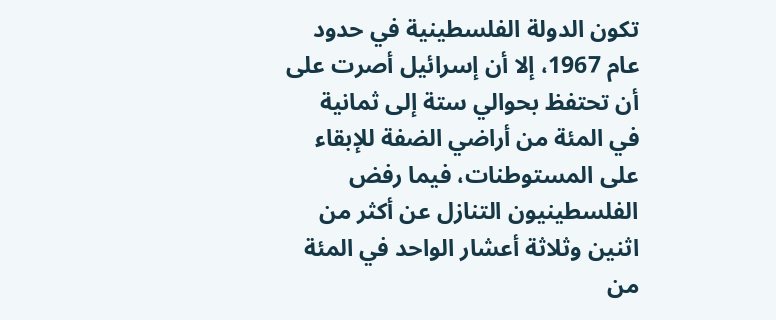تكون الدولة الفلسطينية في حدود عام 1967، إلا أن إسرائيل أصرت على أن تحتفظ بحوالي ستة إلى ثمانية في المئة من أراضي الضفة للإبقاء على المستوطنات، فيما رفض الفلسطينيون التنازل عن أكثر من اثنين وثلاثة أعشار الواحد في المئة من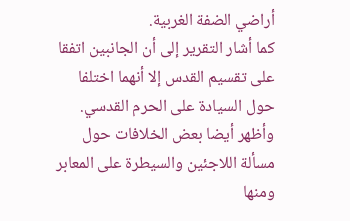أراضي الضفة الغربية.
كما أشار التقرير إلى أن الجانبين اتفقا على تقسيم القدس إلا أنهما اختلفا حول السيادة على الحرم القدسي. وأظهر أيضا بعض الخلافات حول مسألة اللاجئين والسيطرة على المعابر ومنها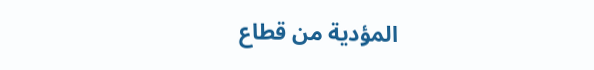المؤدية من قطاع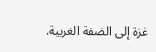غزة إلى الضفة الغربية.